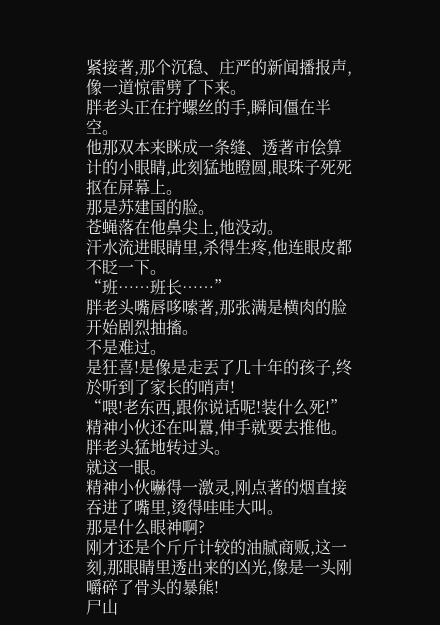紧接著,那个沉稳、庄严的新闻播报声,像一道惊雷劈了下来。
胖老头正在拧螺丝的手,瞬间僵在半空。
他那双本来眯成一条缝、透著市侩算计的小眼睛,此刻猛地瞪圆,眼珠子死死抠在屏幕上。
那是苏建国的脸。
苍蝇落在他鼻尖上,他没动。
汗水流进眼睛里,杀得生疼,他连眼皮都不眨一下。
“班……班长……”
胖老头嘴唇哆嗦著,那张满是横肉的脸开始剧烈抽搐。
不是难过。
是狂喜!是像是走丟了几十年的孩子,终於听到了家长的哨声!
“喂!老东西,跟你说话呢!装什么死!”精神小伙还在叫囂,伸手就要去推他。
胖老头猛地转过头。
就这一眼。
精神小伙嚇得一激灵,刚点著的烟直接吞进了嘴里,烫得哇哇大叫。
那是什么眼神啊?
刚才还是个斤斤计较的油腻商贩,这一刻,那眼睛里透出来的凶光,像是一头刚嚼碎了骨头的暴熊!
尸山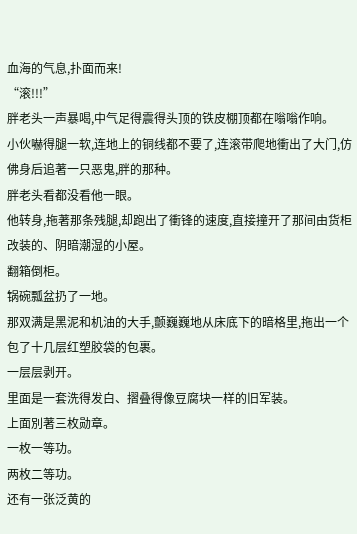血海的气息,扑面而来!
“滚!!!”
胖老头一声暴喝,中气足得震得头顶的铁皮棚顶都在嗡嗡作响。
小伙嚇得腿一软,连地上的铜线都不要了,连滚带爬地衝出了大门,仿佛身后追著一只恶鬼,胖的那种。
胖老头看都没看他一眼。
他转身,拖著那条残腿,却跑出了衝锋的速度,直接撞开了那间由货柜改装的、阴暗潮湿的小屋。
翻箱倒柜。
锅碗瓢盆扔了一地。
那双满是黑泥和机油的大手,颤巍巍地从床底下的暗格里,拖出一个包了十几层红塑胶袋的包裹。
一层层剥开。
里面是一套洗得发白、摺叠得像豆腐块一样的旧军装。
上面別著三枚勋章。
一枚一等功。
两枚二等功。
还有一张泛黄的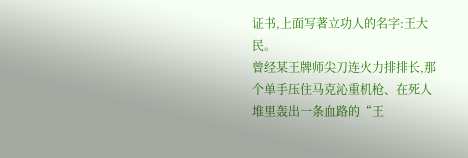证书,上面写著立功人的名字:王大民。
曾经某王牌师尖刀连火力排排长,那个单手压住马克沁重机枪、在死人堆里轰出一条血路的“王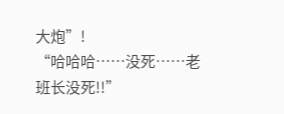大炮”!
“哈哈哈……没死……老班长没死!!”